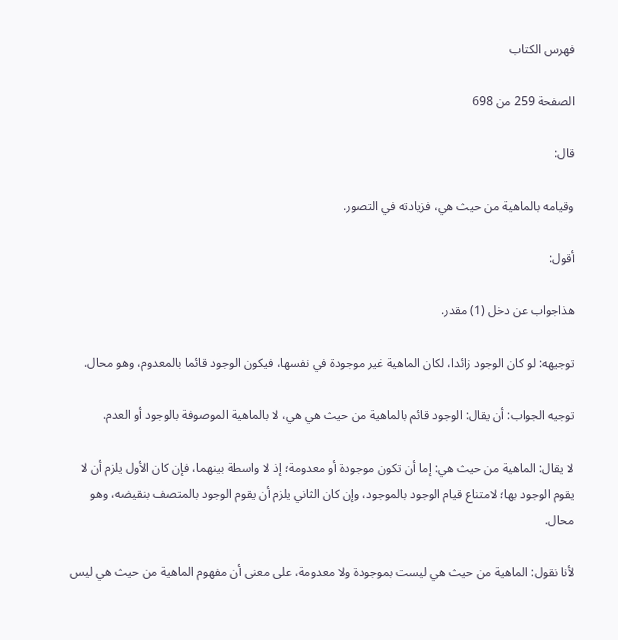فهرس الكتاب

الصفحة 259 من 698

قال:

وقيامه بالماهية من حيث هي، فزيادته في التصور.

أقول:

هذاجواب عن دخل (1) مقدر.

توجيهه: لو كان الوجود زائدا، لكان الماهية غير موجودة في نفسها، فيكون الوجود قائما بالمعدوم، وهو محال.

توجيه الجواب: أن يقال: الوجود قائم بالماهية من حيث هي هي، لا بالماهية الموصوفة بالوجود أو العدم.

لا يقال: الماهية من حيث هي: إما أن تكون موجودة أو معدومة؛ إذ لا واسطة بينهما، فإن كان الأول يلزم أن لا يقوم الوجود بها؛ لامتناع قيام الوجود بالموجود، وإن كان الثاني يلزم أن يقوم الوجود بالمتصف بنقيضه، وهو محال.

لأنا نقول: الماهية من حيث هي ليست بموجودة ولا معدومة، على معنى أن مفهوم الماهية من حيث هي ليس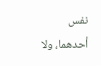نفس أحدهما، ولا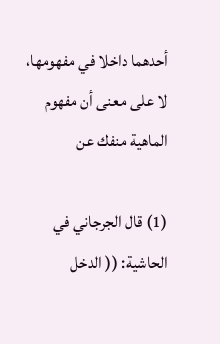أحدهما داخلا في مفهومها، لا على معنى أن مفهوم الماهية منفك عن

(1) قال الجرجاني في الحاشية: (( الدخل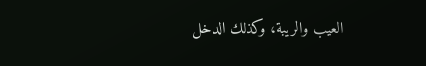العيب والريبة، وكذلك الدخل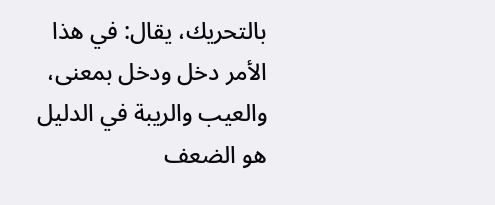بالتحريك، يقال: في هذا الأمر دخل ودخل بمعنى، والعيب والريبة في الدليل هو الضعف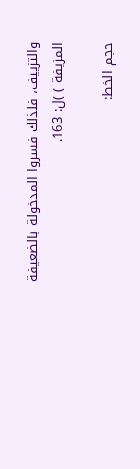والتزييف، فلذلك فسروا المدخولة بالضعيفة المزيفة ) )ل: 163.

حجم الخط: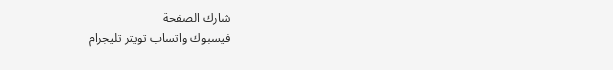شارك الصفحة
فيسبوك واتساب تويتر تليجرام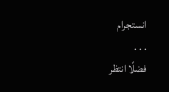انستجرام
. . .
فضلًا انتظر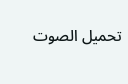تحميل الصوت